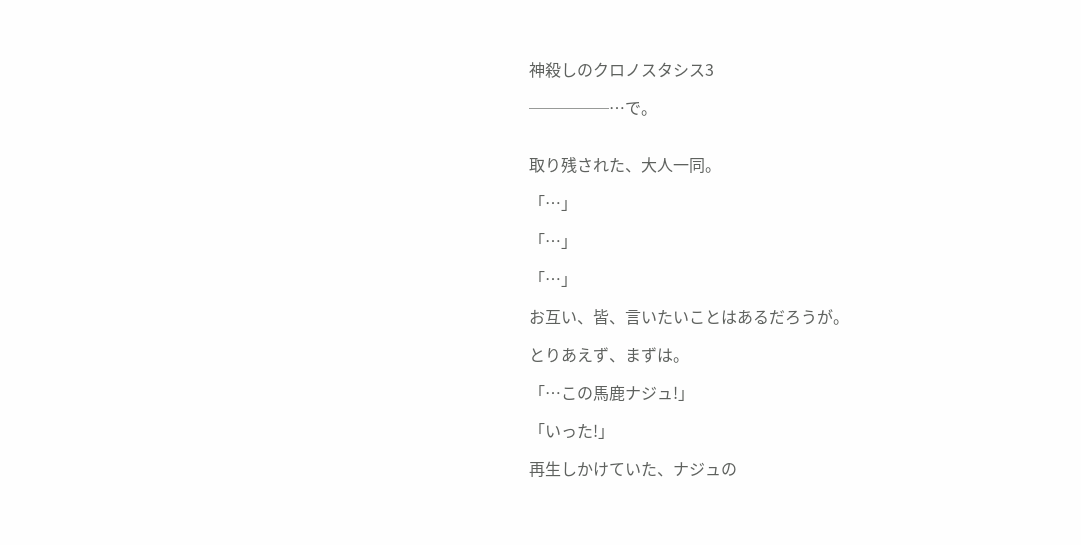神殺しのクロノスタシス3

─────…で。


取り残された、大人一同。

「…」

「…」

「…」

お互い、皆、言いたいことはあるだろうが。

とりあえず、まずは。

「…この馬鹿ナジュ!」

「いった!」

再生しかけていた、ナジュの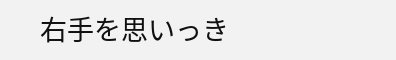右手を思いっき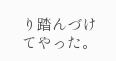り踏んづけてやった。